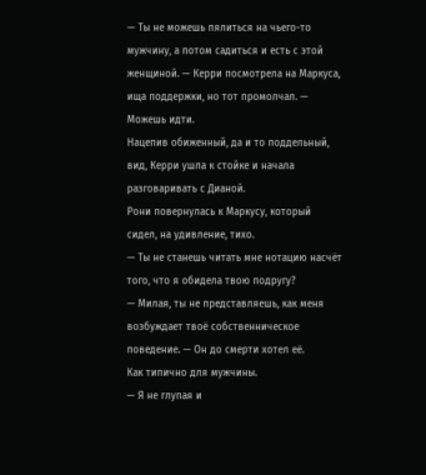— Ты не можешь пялиться на чьего-то мужчину, а потом садиться и есть с этой женщиной. — Керри посмотрела на Маркуса, ища поддержки, но тот промолчал. — Можешь идти.
Нацепив обиженный, да и то поддельный, вид, Керри ушла к стойке и начала разговаривать с Дианой.
Рони повернулась к Маркусу, который сидел, на удивление, тихо.
— Ты не станешь читать мне нотацию насчёт того, что я обидела твою подругу?
— Милая, ты не представляешь, как меня возбуждает твоё собственническое поведение. — Он до смерти хотел её.
Как типично для мужчины.
— Я не глупая и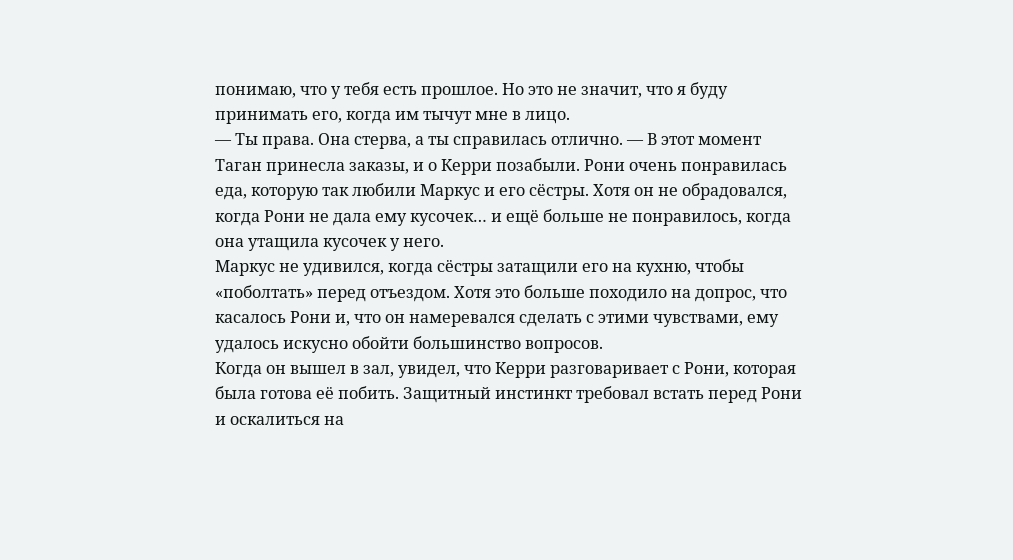понимаю, что у тебя есть прошлое. Но это не значит, что я буду принимать его, когда им тычут мне в лицо.
— Ты права. Она стерва, а ты справилась отлично. — В этот момент Таган принесла заказы, и о Керри позабыли. Рони очень понравилась еда, которую так любили Маркус и его сёстры. Хотя он не обрадовался, когда Рони не дала ему кусочек… и ещё больше не понравилось, когда она утащила кусочек у него.
Маркус не удивился, когда сёстры затащили его на кухню, чтобы «поболтать» перед отъездом. Хотя это больше походило на допрос, что касалось Рони и, что он намеревался сделать с этими чувствами, ему удалось искусно обойти большинство вопросов.
Когда он вышел в зал, увидел, что Керри разговаривает с Рони, которая была готова её побить. Защитный инстинкт требовал встать перед Рони и оскалиться на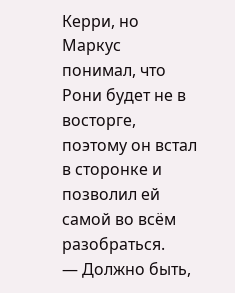Керри, но Маркус понимал, что Рони будет не в восторге, поэтому он встал в сторонке и позволил ей самой во всём разобраться.
— Должно быть,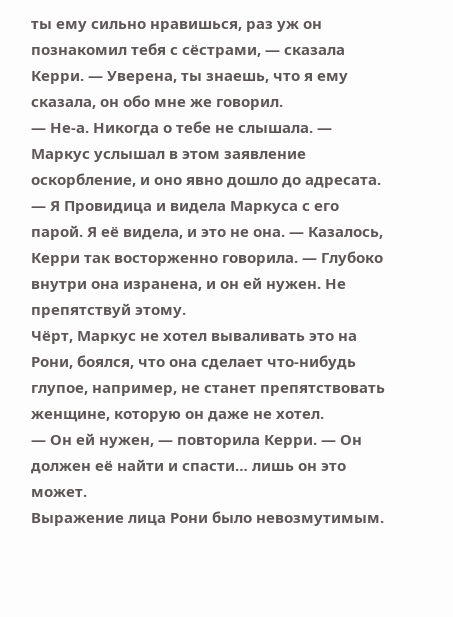ты ему сильно нравишься, раз уж он познакомил тебя с сёстрами, — сказала Керри. — Уверена, ты знаешь, что я ему сказала, он обо мне же говорил.
— Не-а. Никогда о тебе не слышала. — Маркус услышал в этом заявление оскорбление, и оно явно дошло до адресата.
— Я Провидица и видела Маркуса с его парой. Я её видела, и это не она. — Казалось, Керри так восторженно говорила. — Глубоко внутри она изранена, и он ей нужен. Не препятствуй этому.
Чёрт, Маркус не хотел вываливать это на Рони, боялся, что она сделает что-нибудь глупое, например, не станет препятствовать женщине, которую он даже не хотел.
— Он ей нужен, — повторила Керри. — Он должен её найти и спасти… лишь он это может.
Выражение лица Рони было невозмутимым.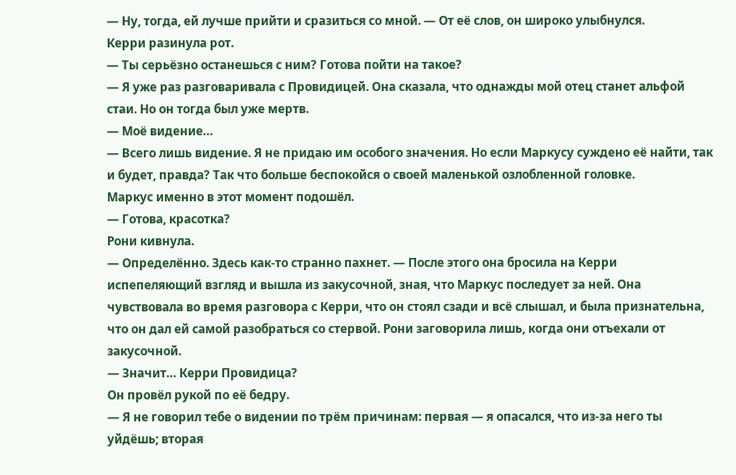— Ну, тогда, ей лучше прийти и сразиться со мной. — От её слов, он широко улыбнулся.
Керри разинула рот.
— Ты серьёзно останешься с ним? Готова пойти на такое?
— Я уже раз разговаривала с Провидицей. Она сказала, что однажды мой отец станет альфой стаи. Но он тогда был уже мертв.
— Моё видение…
— Всего лишь видение. Я не придаю им особого значения. Но если Маркусу суждено её найти, так и будет, правда? Так что больше беспокойся о своей маленькой озлобленной головке.
Маркус именно в этот момент подошёл.
— Готова, красотка?
Рони кивнула.
— Определённо. Здесь как-то странно пахнет. — После этого она бросила на Керри испепеляющий взгляд и вышла из закусочной, зная, что Маркус последует за ней. Она чувствовала во время разговора с Керри, что он стоял сзади и всё слышал, и была признательна, что он дал ей самой разобраться со стервой. Рони заговорила лишь, когда они отъехали от закусочной.
— Значит… Керри Провидица?
Он провёл рукой по её бедру.
— Я не говорил тебе о видении по трём причинам: первая — я опасался, что из-за него ты уйдёшь; вторая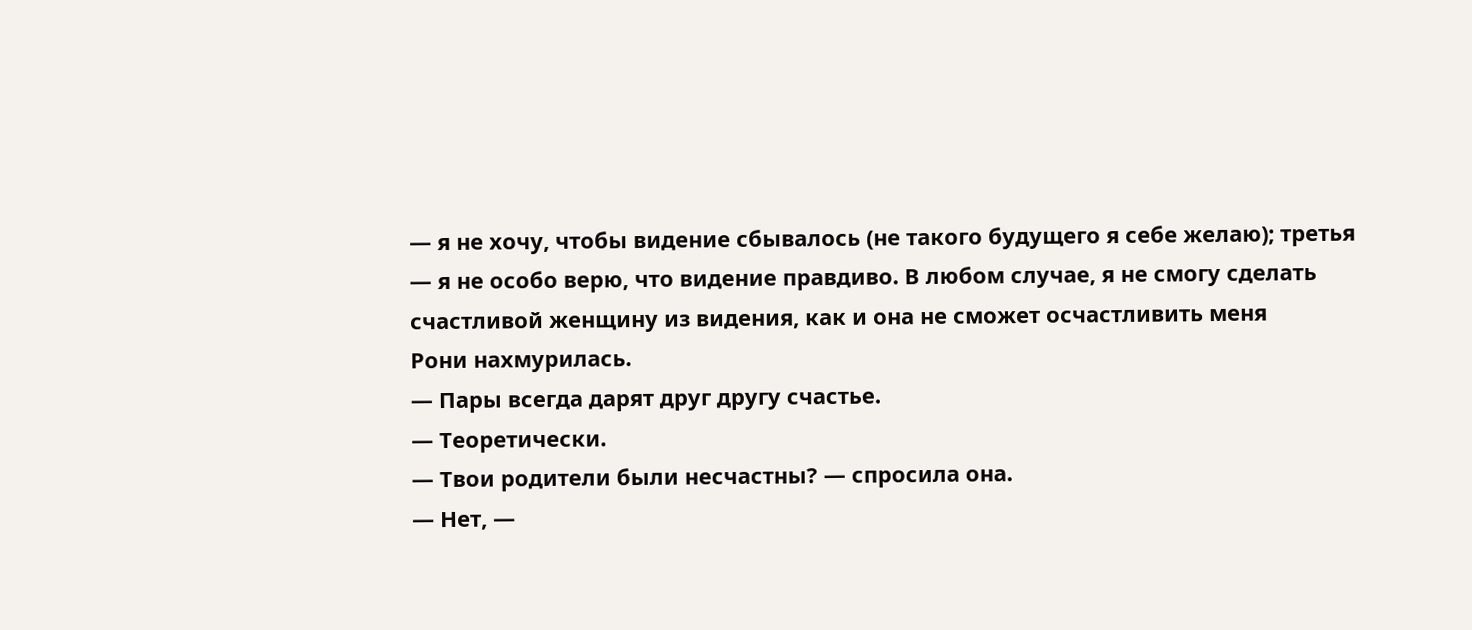— я не хочу, чтобы видение сбывалось (не такого будущего я себе желаю); третья — я не особо верю, что видение правдиво. В любом случае, я не смогу сделать счастливой женщину из видения, как и она не сможет осчастливить меня
Рони нахмурилась.
— Пары всегда дарят друг другу счастье.
— Теоретически.
— Твои родители были несчастны? — спросила она.
— Нет, —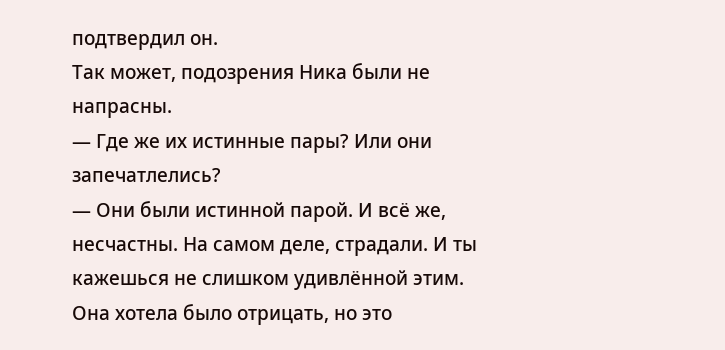подтвердил он.
Так может, подозрения Ника были не напрасны.
— Где же их истинные пары? Или они запечатлелись?
— Они были истинной парой. И всё же, несчастны. На самом деле, страдали. И ты кажешься не слишком удивлённой этим.
Она хотела было отрицать, но это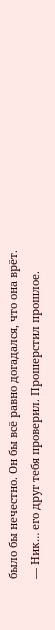было бы нечестно. Он бы всё равно догадался, что она врёт.
— Ник… его друг тебя проверил. Прошерстил прошлое.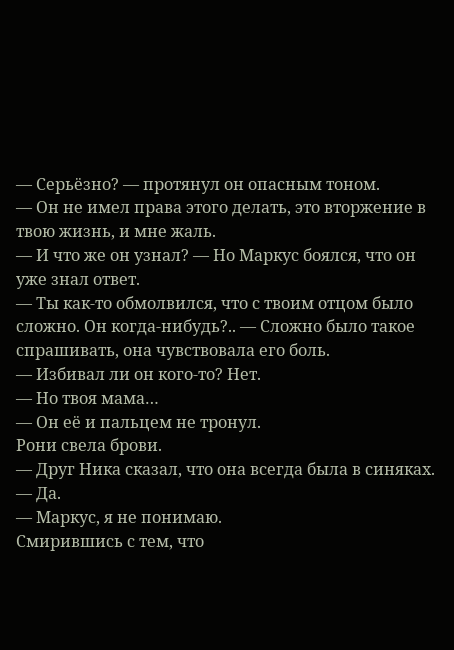— Серьёзно? — протянул он опасным тоном.
— Он не имел права этого делать, это вторжение в твою жизнь, и мне жаль.
— И что же он узнал? — Но Маркус боялся, что он уже знал ответ.
— Ты как-то обмолвился, что с твоим отцом было сложно. Он когда-нибудь?.. — Сложно было такое спрашивать, она чувствовала его боль.
— Избивал ли он кого-то? Нет.
— Но твоя мама…
— Он её и пальцем не тронул.
Рони свела брови.
— Друг Ника сказал, что она всегда была в синяках.
— Да.
— Маркус, я не понимаю.
Смирившись с тем, что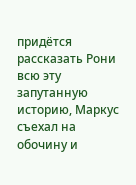придётся рассказать Рони всю эту запутанную историю, Маркус съехал на обочину и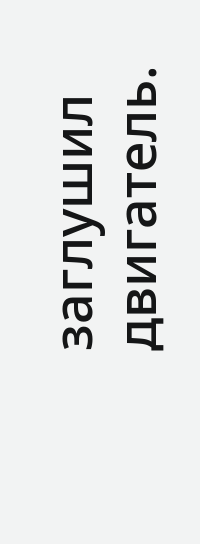заглушил двигатель.